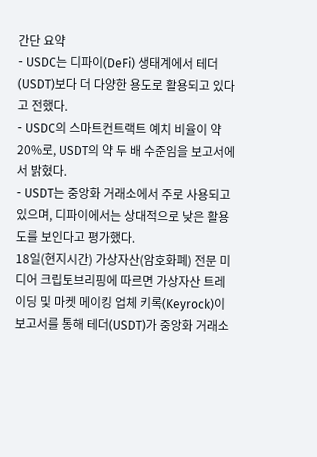간단 요약
- USDC는 디파이(DeFi) 생태계에서 테더(USDT)보다 더 다양한 용도로 활용되고 있다고 전했다.
- USDC의 스마트컨트랙트 예치 비율이 약 20%로, USDT의 약 두 배 수준임을 보고서에서 밝혔다.
- USDT는 중앙화 거래소에서 주로 사용되고 있으며, 디파이에서는 상대적으로 낮은 활용도를 보인다고 평가했다.
18일(현지시간) 가상자산(암호화폐) 전문 미디어 크립토브리핑에 따르면 가상자산 트레이딩 및 마켓 메이킹 업체 키록(Keyrock)이 보고서를 통해 테더(USDT)가 중앙화 거래소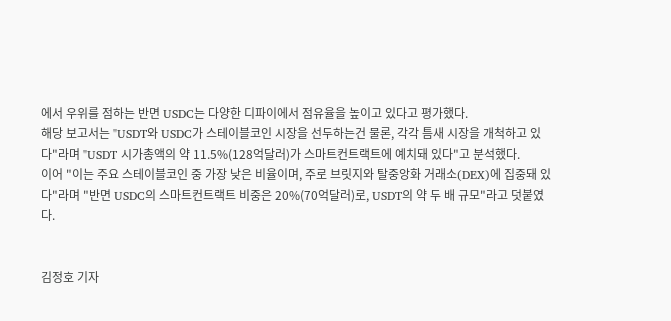에서 우위를 점하는 반면 USDC는 다양한 디파이에서 점유율을 높이고 있다고 평가했다.
해당 보고서는 "USDT와 USDC가 스테이블코인 시장을 선두하는건 물론, 각각 틈새 시장을 개척하고 있다"라며 "USDT 시가총액의 약 11.5%(128억달러)가 스마트컨트랙트에 예치돼 있다"고 분석했다.
이어 "이는 주요 스테이블코인 중 가장 낮은 비율이며, 주로 브릿지와 탈중앙화 거래소(DEX)에 집중돼 있다"라며 "반면 USDC의 스마트컨트랙트 비중은 20%(70억달러)로, USDT의 약 두 배 규모"라고 덧붙였다.


김정호 기자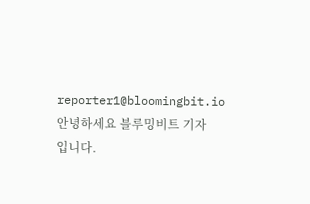reporter1@bloomingbit.io안녕하세요 블루밍비트 기자입니다.